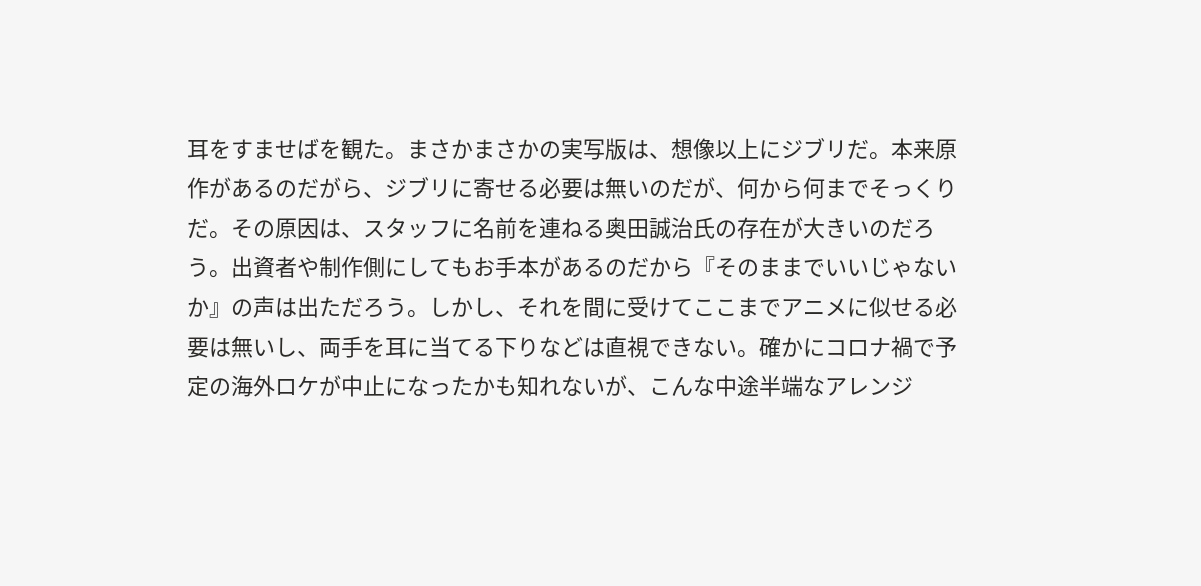耳をすませばを観た。まさかまさかの実写版は、想像以上にジブリだ。本来原作があるのだがら、ジブリに寄せる必要は無いのだが、何から何までそっくりだ。その原因は、スタッフに名前を連ねる奥田誠治氏の存在が大きいのだろう。出資者や制作側にしてもお手本があるのだから『そのままでいいじゃないか』の声は出ただろう。しかし、それを間に受けてここまでアニメに似せる必要は無いし、両手を耳に当てる下りなどは直視できない。確かにコロナ禍で予定の海外ロケが中止になったかも知れないが、こんな中途半端なアレンジ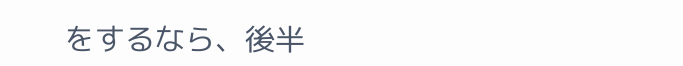をするなら、後半